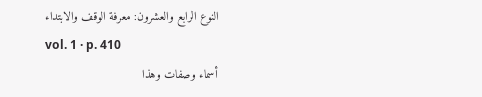النوع الرابع والعشرون: معرفة الوقف والابتداء
vol. 1 · p. 410
أسماء وصفات وهذا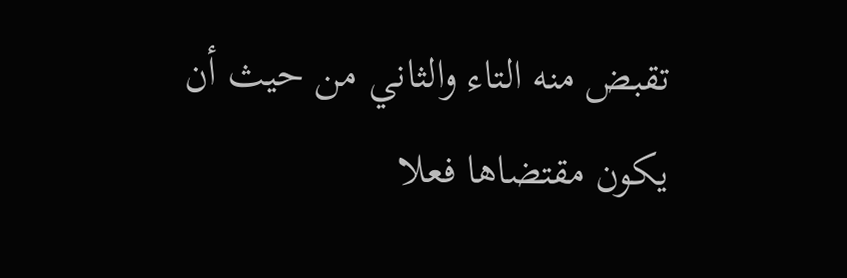تقبض منه التاء والثاني من حيث أن يكون مقتضاها فعلا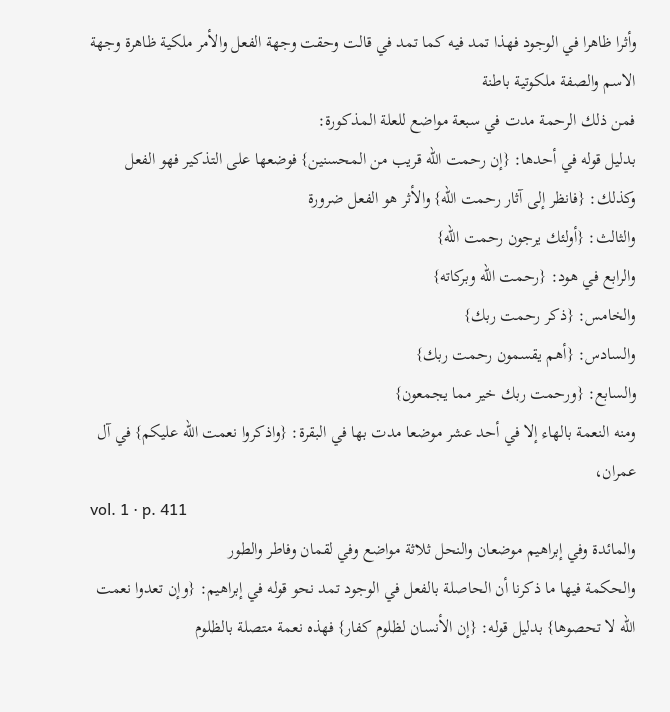وأثرا ظاهرا في الوجود فهذا تمد فيه كما تمد في قالت وحقت وجهة الفعل والأمر ملكية ظاهرة وجهة الاسم والصفة ملكوتية باطنة
فمن ذلك الرحمة مدت في سبعة مواضع للعلة المذكورة:
بدليل قوله في أحدها: {إن رحمت الله قريب من المحسنين} فوضعها على التذكير فهو الفعل
وكذلك: {فانظر إلى آثار رحمت الله} والأثر هو الفعل ضرورة
والثالث: {أولئك يرجون رحمت الله}
والرابع في هود: {رحمت الله وبركاته}
والخامس: {ذكر رحمت ربك}
والسادس: {أهم يقسمون رحمت ربك}
والسابع: {ورحمت ربك خير مما يجمعون}
ومنه النعمة بالهاء إلا في أحد عشر موضعا مدت بها في البقرة: {واذكروا نعمت الله عليكم} في آل عمران،
vol. 1 · p. 411
والمائدة وفي إبراهيم موضعان والنحل ثلاثة مواضع وفي لقمان وفاطر والطور
والحكمة فيها ما ذكرنا أن الحاصلة بالفعل في الوجود تمد نحو قوله في إبراهيم: {وإن تعدوا نعمت الله لا تحصوها} بدليل قوله: {إن الأنسان لظلوم كفار} فهذه نعمة متصلة بالظلوم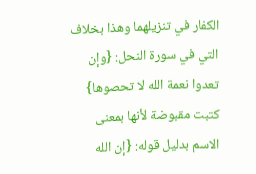الكفار في تنزيلهما وهذا بخلاف التي في سورة النحل: {وإن تعدوا نعمة الله لا تحصوها} كتبت مقبوضة لأنها بمعنى الاسم بدليل قوله: {إن الله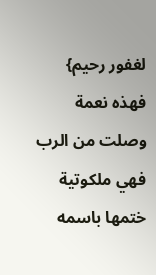لغفور رحيم} فهذه نعمة وصلت من الرب فهي ملكوتية ختمها باسمه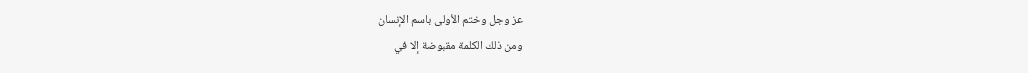عز وجل وختم الأولى باسم الإنسان
ومن ذلك الكلمة مقبوضة إلا في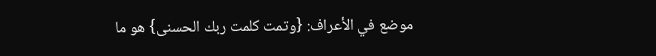موضع في الأعراف: {وتمت كلمت ربك الحسنى} هو ما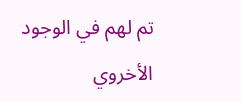تم لهم في الوجود الأخروي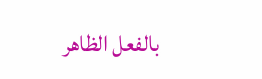بالفعل الظاهر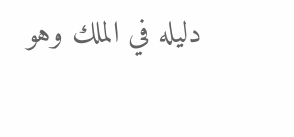دليله في الملك وهو